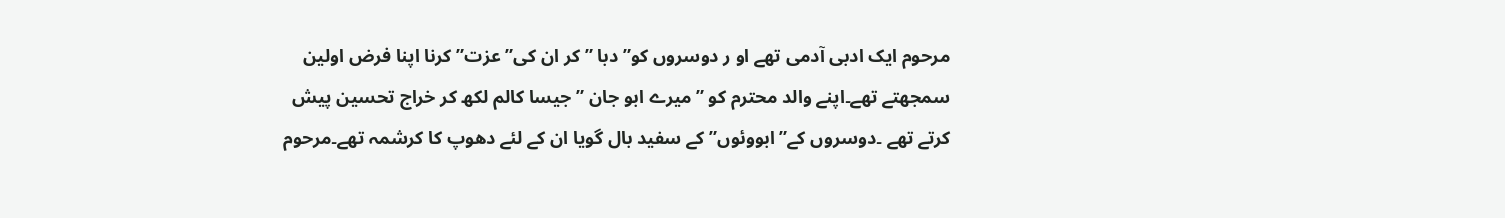مرحوم ایک ادبی آدمی تھے او ر دوسروں کو” دبا ” کر ان کی” عزت” کرنا اپنا فرض اولین سمجھتے تھے۔اپنے والد محترم کو ”میرے ابو جان ” جیسا کالم لکھ کر خراج تحسین پیش کرتے تھے ۔دوسروں کے” ابووئوں”کے سفید بال گویا ان کے لئے دھوپ کا کرشمہ تھے۔مرحوم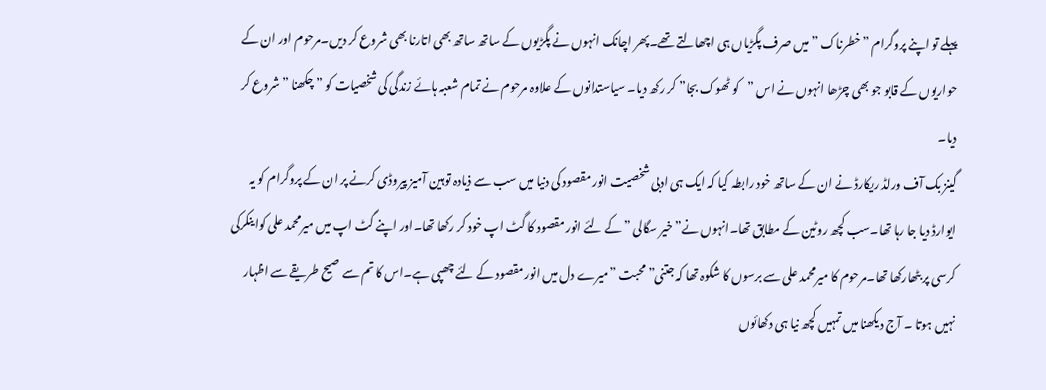پہلے تو اپنے پروگرام ”خطرناک ” میں صرف پگڑیاں ہی اچھالتے تھے۔پھر اچانک انہوں نے پگڑیوں کے ساتھ ساتھ بھی اتارنا بھی شروع کر دیں۔مرحوم اور ان کے حواریوں کے قابو جو بھی چڑھا انہوں نے اس ”کو ٹھوک بجا” کر رکھ دیا۔ سیاستدانوں کے علاوہ مرحوم نے تمام شعبہ ہائے زندگی کی شخصیات کو ”چکھنا ” شروع کر دیا۔
گینز بک آف ورلڈ ریکارڈ نے ان کے ساتھ خود رابطہ کیا کہ ایک ہی ادبی شخصیت انور مقصود کی دنیا میں سب سے ذیادہ توہین آمیز پیروڈی کرنے پر ان کے پروگرام کو یہ ایوارڈ دیا جا رہا تھا۔سب کچھ روٹین کے مطابق تھا۔انہوں نے” خیر سگالی ”کے لئے انور مقصود کا گٹ اپ خود کر رکھا تھا۔اور اپنے گٹ اپ میں میرمحمد علی کواینکرکی کرسی پر بٹھارکھا تھا۔مرحوم کا میرمحمد علی سے برسوں کا شکوہ تھا کہ جتنی” محبت ”میرے دل میں انور مقصود کے لئے چھپی ہے۔اس کا تم سے صیح طریقے سے اظہار نہیں ہوتا ۔ آج دیکھنا میں تمہیں کچھ نیا ہی دکھائوں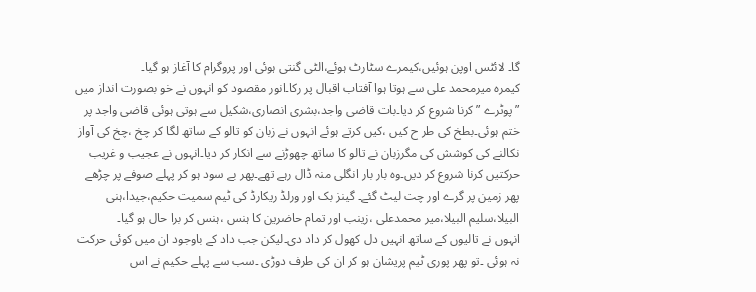گا۔ لائٹس اوپن ہوئیں،کیمرے سٹارٹ ہوئے،الٹی گنتی ہوئی اور پروگرام کا آغاز ہو گیا۔
کیمرہ میرمحمد علی سے ہوتا ہوا آفتاب اقبال پر رکا۔انور مقصود کو انہوں نے خو بصورت انداز میں ”پوٹرے ” کرنا شروع کر دیا۔بات قاضی واجد،بشری انصاری،شکیل سے ہوتی ہوئی قاضی واجد پر ختم ہوئی۔بطخ کی طر ح کیں ،کیں کرتے ہوئے انہوں نے زبان کو تالو کے ساتھ لگا کر چخ ،چخ کی آواز نکالنے کی کوشش کی مگرزبان نے تالو کا ساتھ چھوڑنے سے انکار کر دیا۔انہوں نے عجیب و غریب حرکتیں کرنا شروع کر دیں۔وہ بار بار انگلی منہ ڈال رہے تھے۔پھر بے سود ہو کر پہلے صوفے پر چڑھے پھر زمین پر گرے اور چت لیٹ گئے۔ گینز بک اور ورلڈ ریکارڈ کی ٹیم سمیت حکیم،جیدا،ہنی البیلا،سلیم البیلا،میر محمدعلی ،زینب اور تمام حاضرین کا ہنس ،ہنس کر برا حال ہو گیا۔
انہوں نے تالیوں کے ساتھ انہیں دل کھول کر داد دی۔لیکن جب داد کے باوجود ان میں کوئی حرکت نہ ہوئی ۔تو پھر پوری ٹیم پریشان ہو کر ان کی طرف دوڑی ۔سب سے پہلے حکیم نے اس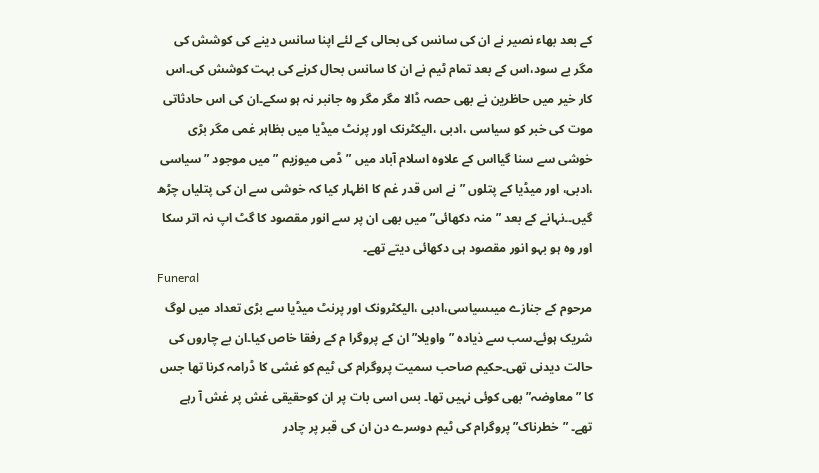کے بعد بھاء نصیر نے ان کی سانس کی بحالی کے لئے اپنا سانس دینے کی کوشش کی مگر بے سود،اس کے بعد تمام ٹیم نے ان کا سانس بحال کرنے کی بہت کوشش کی۔اس کار خیر میں حاظرین نے بھی حصہ ڈالا مگر مگر وہ جانبر نہ ہو سکے۔ان کی اس حادثاتی موت کی خبر کو سیاسی ،ادبی ،الیکٹرنک اور پرنٹ میڈیا میں بظاہر غمی مگر بڑی خوشی سے سنا گیااس کے علاوہ اسلام آباد میں ”ڈمی میوزیم ” میں موجود ” سیاسی ،ادبی، اور میڈیا کے پتلوں ”نے اس قدر غم کا اظہار کیا کہ خوشی سے ان کی پتلیاں چڑھ گیں۔۔نہانے کے بعد ”منہ دکھائی” میں بھی ان پر سے انور مقصود کا گٹ اپ نہ اتر سکا اور وہ ہو بہو انور مقصود ہی دکھائی دیتے تھے۔
Funeral
مرحوم کے جنازے میںسیاسی،ادبی ،الیکٹرونک اور پرنٹ میڈیا سے بڑی تعداد میں لوگ شریک ہوئے۔سب سے ذیادہ ”واویلا”ان کے پروگرا م کے رفقا خاص کیا۔ان بے چاروں کی حالت دیدنی تھی۔حکیم صاحب سمیت پروگرام کی ٹیم کو غشی کا ڈرامہ کرنا تھا جس کا ”معاوضہ” بھی کوئی نہیں تھا۔ بس اسی بات پر ان کوحقیقی غش پر غش آ رہے تھے۔ ”خطرناک” پروگرام کی ٹیم دوسرے دن ان کی قبر پر چادر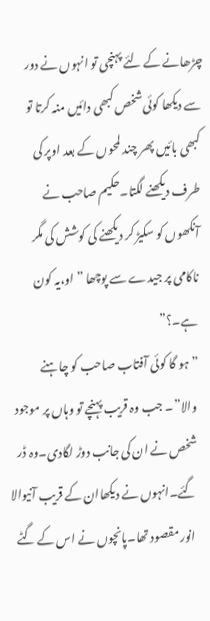چڑھانے کے لئے پہنچی تو انہوں نے دور سے دیکھا کوئی شخص کبھی دائیں منہ کرتا تو کبھی بائیں پھر چند لمحوں کے بعد اوپر کی طرف دیکھنے لگتا۔حکیم صاحب نے آنکھوں کو سکیڑ کر دیکھنے کی کوشش کی مگر ناکامی پر جیدے سے پوچھا ”او،یہ کون ہے۔؟”
”ہو گا کوئی آفتاب صاحب کو چاہنے والا”۔ جب وہ قریب پہنچے تو وہاں پر موجود شخص نے ان کی جانب دوڑ لگادی۔وہ ڈر گئے۔انہوں نے دیکھاان کے قریب آنیوالا انور مقصود تھا۔پانچوں نے اس کے گٹے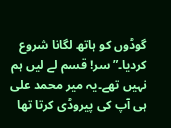گوڈوں کو ہاتھ لگانا شروع کردیا۔”سر! قسم لے لیں ہم نہیں تھے۔یہ میر محمد علی ہی آپ کی پیروڈی کرتا تھا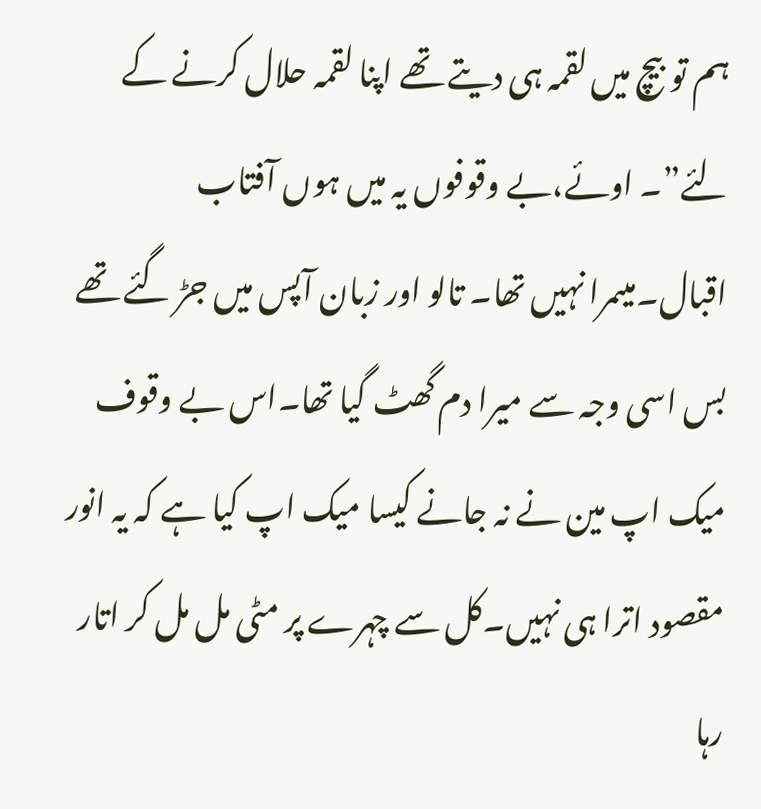ہم تو بیچ میں لقمہ ہی دیتے تھے اپنا لقمہ حلال کرنے کے لئے”۔ اوئے،بے وقوفوں یہ میں ہوں آفتاب اقبال۔میںمرا نہیں تھا۔ تالو اور زبان آپس میں جڑ گئے تھے بس اسی وجہ سے میرا دم گھٹ گیا تھا۔اس بے وقوف میک اپ مین نے نہ جانے کیسا میک اپ کیا ہے کہ یہ انور مقصود اترا ہی نہیں۔کل سے چہرے پر مٹی مل مل کر اتار رہا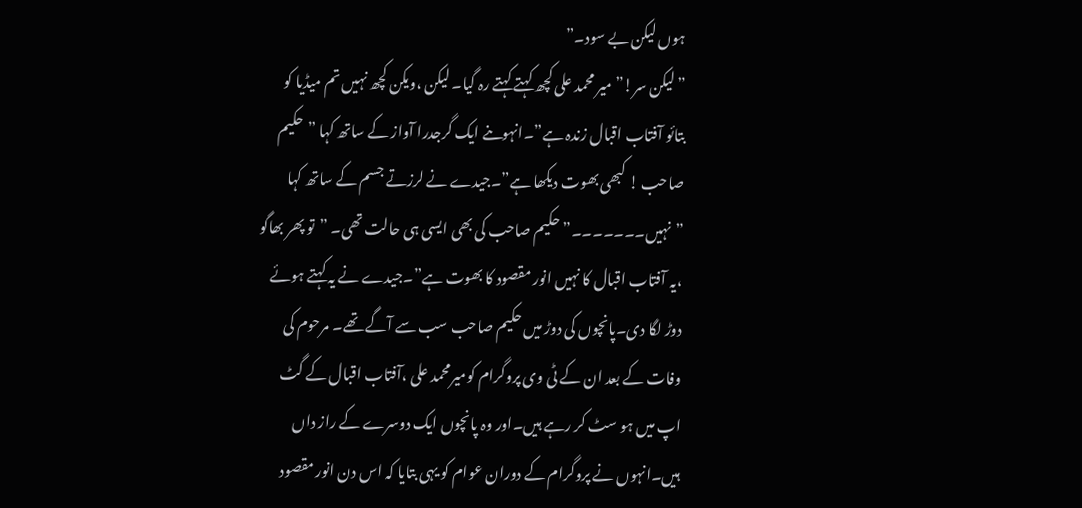ہوں لیکن بے سود۔”
”لیکن سر!”میر محمد علی کچھ کہتے کہتے رہ گیا۔ لیکن ،ویکن کچھ نہیں تم میڈیا کو بتائو آفتاب اقبال زندہ ہے”۔انہوںنے ایک گرجدرا آواز کے ساتھ کہا ”حکیم صاحب ! کبھی بھوت دیکھا ہے”۔جیدے نے لرزتے جسم کے ساتھ کہا ”نہیں۔۔۔۔۔۔۔” حکیم صاحب کی بھی ایسی ہی حالت تھی۔ ”تو پھر بھاگو ،یہ آفتاب اقبال کا نہیں انور مقصود کا بھوت ہے”۔جیدے نے یہ کہتے ہوئے دوڑ لگا دی۔پانچوں کی دوڑ میں حکیم صاحب سب سے آگے تھے۔ مرحوم کی وفات کے بعد ان کے ٹی وی پروگرام کومیرمحمد علی ،آفتاب اقبال کے گٹ اپ میں ہو سٹ کر رہے ہیں۔اور وہ پانچوں ایک دوسرے کے راز داں ہیں۔انہوں نے پروگرام کے دوران عوام کو یہی بتایا کہ اس دن انور مقصود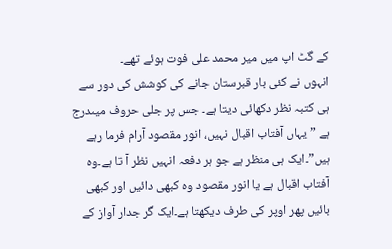کے گٹ اپ میں میر محمد علی فوت ہوئے تھے۔
انہوں نے کئی بار قبرستان جانے کی کوشش کی دور سے ہی کتبہ نظر دکھائی دیتا ہے۔ جس پر جلی حروف میںدرج ہے ”یہاں آفتاب اقبال نہیں، انور مقصود آرام فرما رہے ہیں”۔ایک ہی منظر ہے جو ہر دفعہ انہیں نظر آ تا ہے۔وہ آفتاب اقبال ہے یا انور مقصود وہ کبھی دائیں اور کبھی بائیں پھر اوپر کی طرف دیکھتا ہے۔ایک گر جدار آواز کے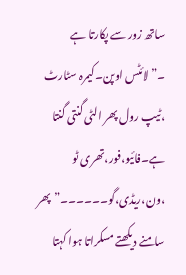ساتھ زور سے پکارتا ہے ۔”لائٹس اوپن۔کیمرہ سٹارٹ ،ٹیپ رول پھر الٹی گنتی گنتا ہے۔فائیو،فور،تھری ٹو ،ون،ریڈی،گو۔۔۔۔۔۔”پھر سامنے دیکھتے مسکراتا ہوا کہتا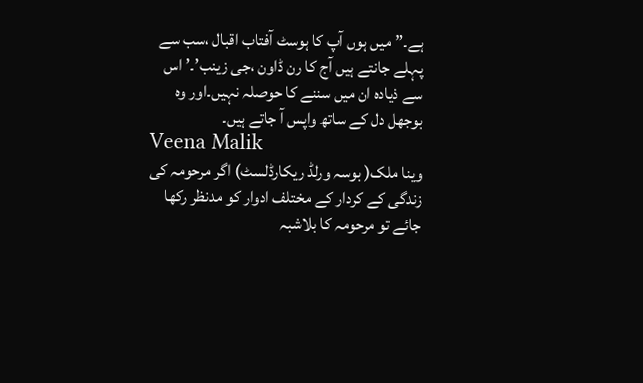ہے۔”میں ہوں آپ کا ہوسٹ آفتاب اقبال ،سب سے پہلے جانتے ہیں آج کا رن ڈاون ،جی زینب’۔’ اس سے ذیادہ ان میں سننے کا حوصلہ نہیں۔اور وہ بوجھل دل کے ساتھ واپس آ جاتے ہیں۔
Veena Malik
وینا ملک( بوسہ ورلڈ ریکارڈلسٹ) اگر مرحومہ کی زندگی کے کردار کے مختلف ادوار کو مدنظر رکھا جائے تو مرحومہ کا بلاشبہ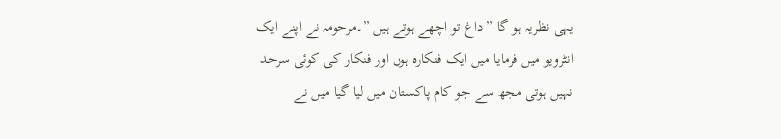یہی نظریہ ہو گا ”داغ تو اچھے ہوتے ہیں ”۔مرحومہ نے اپنے ایک انٹرویو میں فرمایا میں ایک فنکارہ ہوں اور فنکار کی کوئی سرحد نہیں ہوتی مجھ سے جو کام پاکستان میں لیا گیا میں نے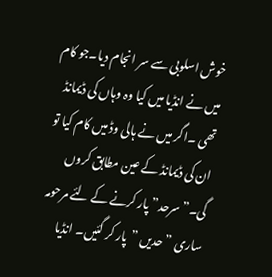خوش اسلوبی سے سر انجام دیا۔جو کام میں نے انڈیا میں کیا وہ وہاں کی ڈیمانڈ تھی ۔اگر میں نے ہالی وڈ میں کام کیا تو ان کی ڈیمانڈ کے عین مطابق کروں گی۔”سرحد” پار کرنے کے لئے مرحومہ ساری ”حدیں ”پار کر گئیں۔ انڈیا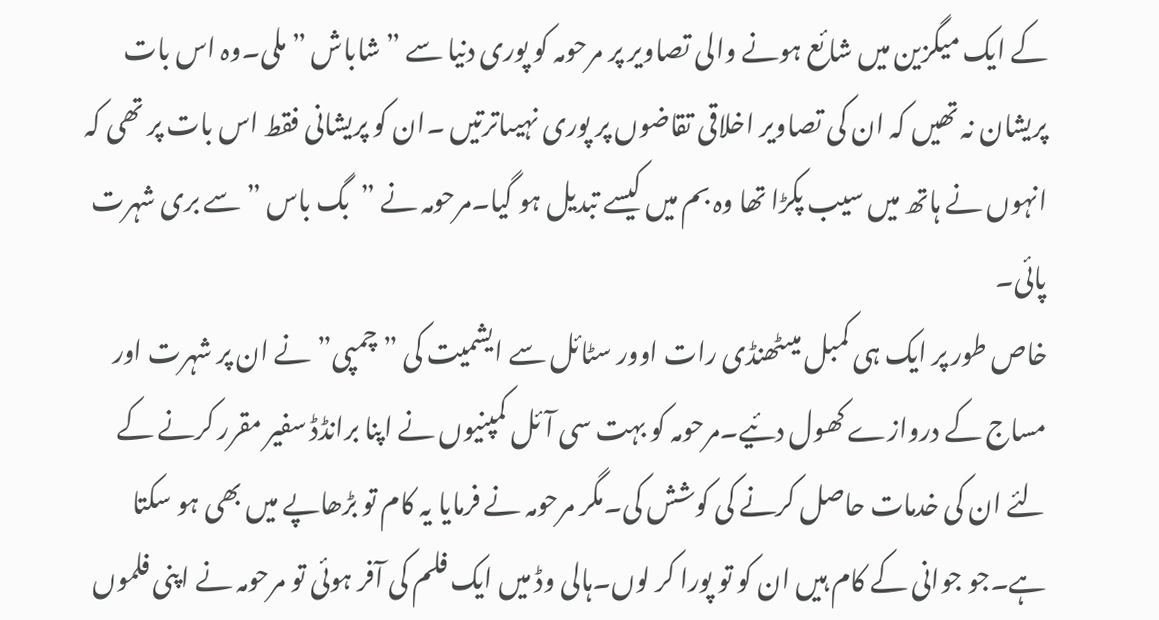کے ایک میگزین میں شائع ہونے والی تصاویر پر مرحومہ کو پوری دنیا سے ”شاباش ” ملی۔وہ اس بات پریشان نہ تھیں کہ ان کی تصاویر اخلاقی تقاضوں پر پوری نہیںاترتیں ۔ان کو پریشانی فقط اس بات پر تھی کہ انہوں نے ہاتھ میں سیب پکڑا تھا وہ بم میں کیسے تبدیل ہو گیا۔مرحومہ نے ”بگ باس ” سے بری شہرت پائی۔
خاص طور پر ایک ہی کمبل میںٹھنڈی رات اوور سٹائل سے ایشمیت کی ”چمپی” نے ان پر شہرت اور مساج کے دروازے کھول دئیے۔مرحومہ کو بہت سی آئل کمپنیوں نے اپنا برانڈڈ سفیر مقرر کرنے کے لئے ان کی خدمات حاصل کرنے کی کوشش کی۔مگر مرحومہ نے فرمایا یہ کام تو بڑھاپے میں بھی ہو سکتا ہے۔جو جوانی کے کام ہیں ان کو تو پورا کر لوں۔ہالی وڈ میں ایک فلم کی آفر ہوئی تو مرحومہ نے اپنی فلموں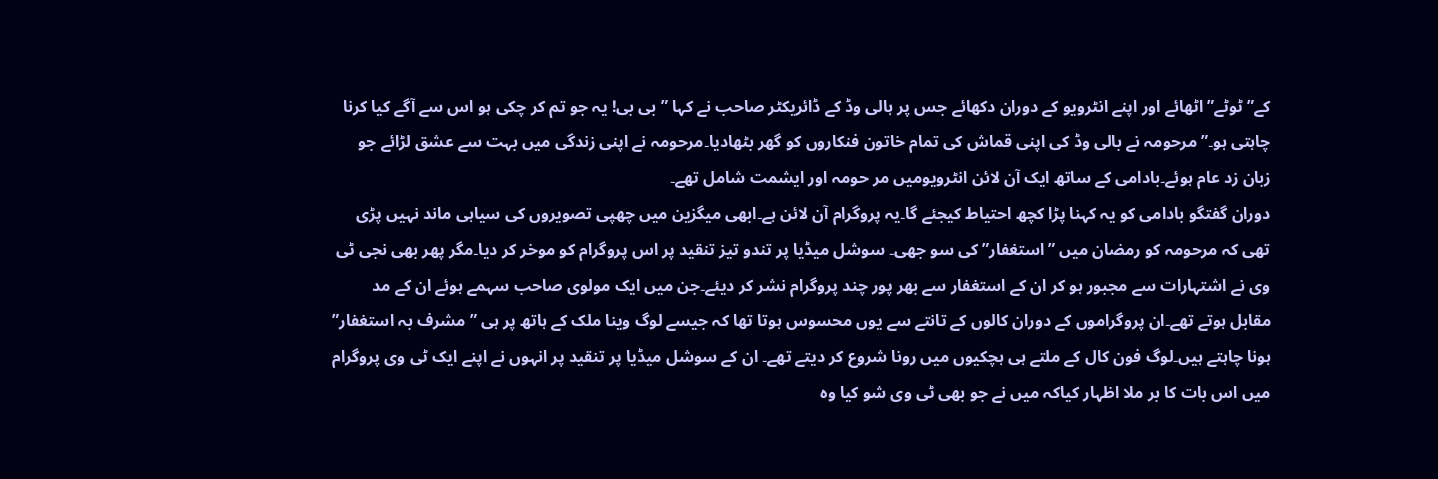کے” ٹوٹے”اٹھائے اور اپنے انٹرویو کے دوران دکھائے جس پر ہالی وڈ کے ڈائریکٹر صاحب نے کہا ”بی بی! یہ جو تم کر چکی ہو اس سے آگے کیا کرنا چاہتی ہو۔” مرحومہ نے بالی وڈ کی اپنی قماش کی تمام خاتون فنکاروں کو گھر بٹھادیا۔مرحومہ نے اپنی زندگی میں بہت سے عشق لڑائے جو زبان زد عام ہوئے۔بادامی کے ساتھ ایک آن لائن انٹرویومیں مر حومہ اور ایشمت شامل تھے۔
دوران گفتگو بادامی کو یہ کہنا پڑا کچھ احتیاط کیجئے گا۔یہ پروگرام آن لائن ہے۔ابھی میگزین میں چھپی تصویروں کی سیاہی ماند نہیں پڑی تھی کہ مرحومہ کو رمضان میں ”استغفار” کی سو جھی۔ سوشل میڈیا پر تندو تیز تنقید پر اس پروگرام کو موخر کر دیا۔مگر پھر بھی نجی ٹی وی نے اشتہارات سے مجبور ہو کر ان کے استغفار سے بھر پور چند پروگرام نشر کر دیئے۔جن میں ایک مولوی صاحب سہمے ہوئے ان کے مد مقابل ہوتے تھے۔ان پروگراموں کے دوران کالوں کے تانتے سے یوں محسوس ہوتا تھا کہ جیسے لوگ وینا ملک کے ہاتھ پر ہی ”مشرف بہ استغفار” ہونا چاہتے ہیں۔لوگ فون کال کے ملتے ہی ہچکیوں میں رونا شروع کر دیتے تھے۔ ان کے سوشل میڈیا پر تنقید پر انہوں نے اپنے ایک ٹی وی پروگرام میں اس بات کا بر ملا اظہار کیاکہ میں نے جو بھی ٹی وی شو کیا وہ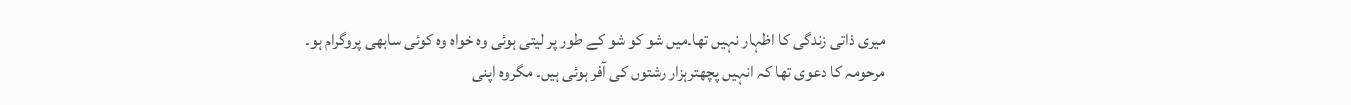میری ذاتی زندگی کا اظہار نہیں تھا۔میں شو کو شو کے طور پر لیتی ہوئی وہ خواہ وہ کوئی سابھی پروگرام ہو۔
مرحومہ کا دعوی تھا کہ انہیں پچھترہزار رشتوں کی آفر ہوئی ہیں۔ مگروہ اپنی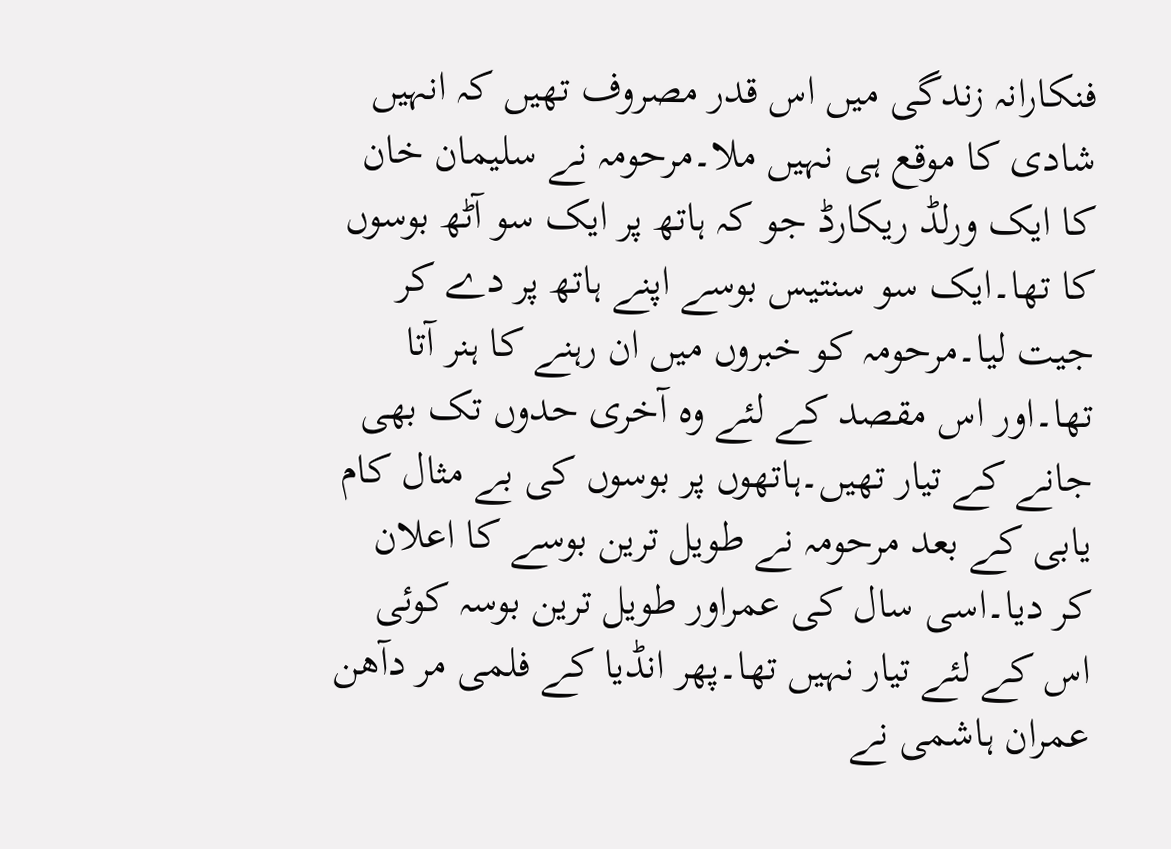فنکارانہ زندگی میں اس قدر مصروف تھیں کہ انہیں شادی کا موقع ہی نہیں ملا۔مرحومہ نے سلیمان خان کا ایک ورلڈ ریکارڈ جو کہ ہاتھ پر ایک سو آٹھ بوسوں کا تھا۔ایک سو سنتیس بوسے اپنے ہاتھ پر دے کر جیت لیا۔مرحومہ کو خبروں میں ان رہنے کا ہنر آتا تھا۔اور اس مقصد کے لئے وہ آخری حدوں تک بھی جانے کے تیار تھیں۔ہاتھوں پر بوسوں کی بے مثال کام یابی کے بعد مرحومہ نے طویل ترین بوسے کا اعلان کر دیا۔اسی سال کی عمراور طویل ترین بوسہ کوئی اس کے لئے تیار نہیں تھا۔پھر انڈیا کے فلمی مر دآھن عمران ہاشمی نے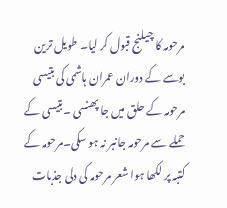مرحومہ کا چیلنج قبول کر لیا۔ طویل ترین بوسے کے دوران عمران ہاشمی کی بتیسی مرحومہ کے حلق میں جا پھنسی ۔بتیسی کے حملے سے مرحومہ جانبر نہ ہو سکی۔مرحومہ کے کتبہ پر لکھا ہوا شعر مرحومہ کی دلی جذبات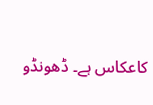کاعکاس ہے۔ ڈھونڈو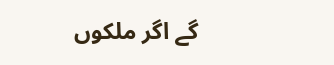گے اگر ملکوں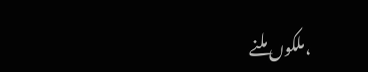،ملکوں ملنے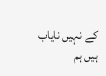کے نہیں نایاب ہیں ہم